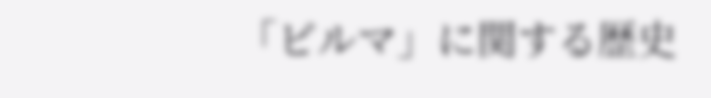「ビルマ」に関する歴史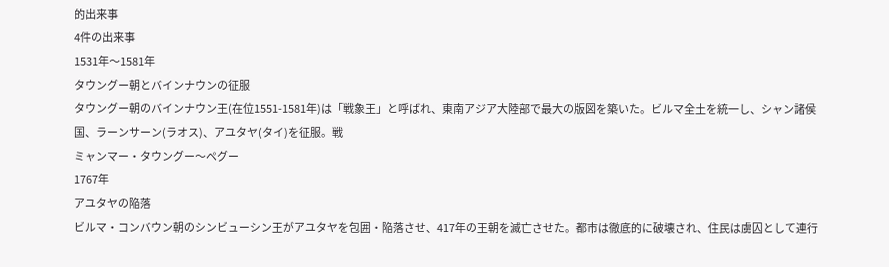的出来事
4件の出来事
1531年〜1581年
タウングー朝とバインナウンの征服
タウングー朝のバインナウン王(在位1551-1581年)は「戦象王」と呼ばれ、東南アジア大陸部で最大の版図を築いた。ビルマ全土を統一し、シャン諸侯国、ラーンサーン(ラオス)、アユタヤ(タイ)を征服。戦
ミャンマー・タウングー〜ペグー
1767年
アユタヤの陥落
ビルマ・コンバウン朝のシンビューシン王がアユタヤを包囲・陥落させ、417年の王朝を滅亡させた。都市は徹底的に破壊され、住民は虜囚として連行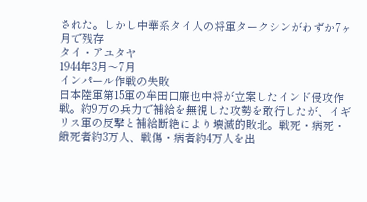された。しかし中華系タイ人の将軍タークシンがわずか7ヶ月で残存
タイ・アユタヤ
1944年3月〜7月
インパール作戦の失敗
日本陸軍第15軍の牟田口廉也中将が立案したインド侵攻作戦。約9万の兵力で補給を無視した攻勢を敢行したが、イギリス軍の反撃と補給断絶により壊滅的敗北。戦死・病死・餓死者約3万人、戦傷・病者約4万人を出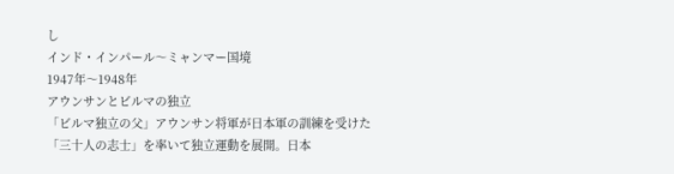し
インド・インパール〜ミャンマー国境
1947年〜1948年
アウンサンとビルマの独立
「ビルマ独立の父」アウンサン将軍が日本軍の訓練を受けた「三十人の志士」を率いて独立運動を展開。日本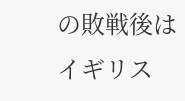の敗戦後はイギリス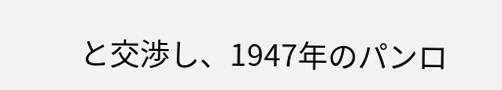と交渉し、1947年のパンロ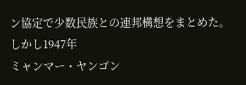ン協定で少数民族との連邦構想をまとめた。しかし1947年
ミャンマー・ヤンゴン